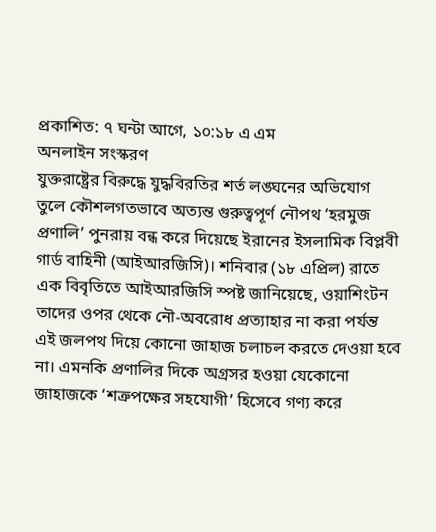প্রকাশিত: ৭ ঘন্টা আগে, ১০:১৮ এ এম
অনলাইন সংস্করণ
যুক্তরাষ্ট্রের বিরুদ্ধে যুদ্ধবিরতির শর্ত লঙ্ঘনের অভিযোগ তুলে কৌশলগতভাবে অত্যন্ত গুরুত্বপূর্ণ নৌপথ ‘হরমুজ প্রণালি’ পুনরায় বন্ধ করে দিয়েছে ইরানের ইসলামিক বিপ্লবী গার্ড বাহিনী (আইআরজিসি)। শনিবার (১৮ এপ্রিল) রাতে এক বিবৃতিতে আইআরজিসি স্পষ্ট জানিয়েছে, ওয়াশিংটন তাদের ওপর থেকে নৌ-অবরোধ প্রত্যাহার না করা পর্যন্ত এই জলপথ দিয়ে কোনো জাহাজ চলাচল করতে দেওয়া হবে না। এমনকি প্রণালির দিকে অগ্রসর হওয়া যেকোনো জাহাজকে ‘শত্রুপক্ষের সহযোগী’ হিসেবে গণ্য করে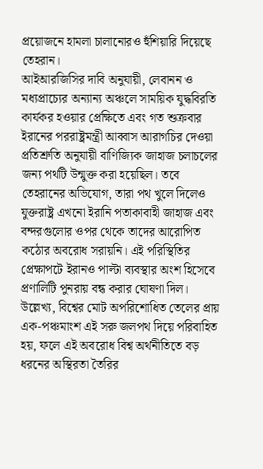প্রয়োজনে হামলা চালানোরও হুঁশিয়ারি দিয়েছে তেহরান।
আইআরজিসির দাবি অনুযায়ী, লেবানন ও মধ্যপ্রাচ্যের অন্যান্য অঞ্চলে সাময়িক যুদ্ধবিরতি কার্যকর হওয়ার প্রেক্ষিতে এবং গত শুক্রবার ইরানের পররাষ্ট্রমন্ত্রী আব্বাস আরাগচির দেওয়া প্রতিশ্রুতি অনুযায়ী বাণিজ্যিক জাহাজ চলাচলের জন্য পথটি উন্মুক্ত করা হয়েছিল। তবে তেহরানের অভিযোগ, তারা পথ খুলে দিলেও যুক্তরাষ্ট্র এখনো ইরানি পতাকাবাহী জাহাজ এবং বন্দরগুলোর ওপর থেকে তাদের আরোপিত কঠোর অবরোধ সরায়নি। এই পরিস্থিতির প্রেক্ষাপটে ইরানও পাল্টা ব্যবস্থার অংশ হিসেবে প্রণালিটি পুনরায় বন্ধ করার ঘোষণা দিল। উল্লেখ্য, বিশ্বের মোট অপরিশোধিত তেলের প্রায় এক-পঞ্চমাংশ এই সরু জলপথ দিয়ে পরিবাহিত হয়, ফলে এই অবরোধ বিশ্ব অর্থনীতিতে বড় ধরনের অস্থিরতা তৈরির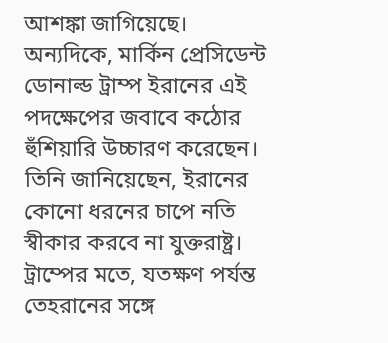আশঙ্কা জাগিয়েছে।
অন্যদিকে, মার্কিন প্রেসিডেন্ট ডোনাল্ড ট্রাম্প ইরানের এই পদক্ষেপের জবাবে কঠোর হুঁশিয়ারি উচ্চারণ করেছেন। তিনি জানিয়েছেন, ইরানের কোনো ধরনের চাপে নতি স্বীকার করবে না যুক্তরাষ্ট্র। ট্রাম্পের মতে, যতক্ষণ পর্যন্ত তেহরানের সঙ্গে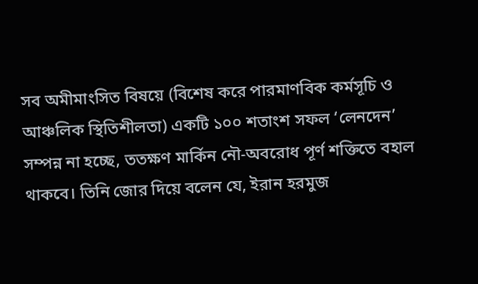সব অমীমাংসিত বিষয়ে (বিশেষ করে পারমাণবিক কর্মসূচি ও আঞ্চলিক স্থিতিশীলতা) একটি ১০০ শতাংশ সফল ‘লেনদেন’ সম্পন্ন না হচ্ছে, ততক্ষণ মার্কিন নৌ-অবরোধ পূর্ণ শক্তিতে বহাল থাকবে। তিনি জোর দিয়ে বলেন যে, ইরান হরমুজ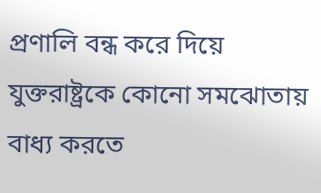প্রণালি বন্ধ করে দিয়ে যুক্তরাষ্ট্রকে কোনো সমঝোতায় বাধ্য করতে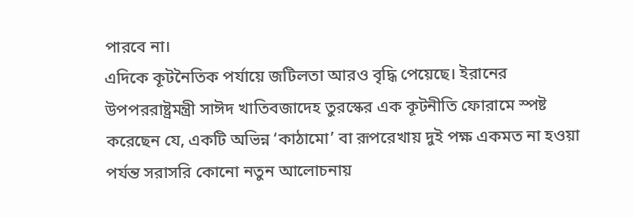পারবে না।
এদিকে কূটনৈতিক পর্যায়ে জটিলতা আরও বৃদ্ধি পেয়েছে। ইরানের উপপররাষ্ট্রমন্ত্রী সাঈদ খাতিবজাদেহ তুরস্কের এক কূটনীতি ফোরামে স্পষ্ট করেছেন যে, একটি অভিন্ন ‘কাঠামো’ বা রূপরেখায় দুই পক্ষ একমত না হওয়া পর্যন্ত সরাসরি কোনো নতুন আলোচনায়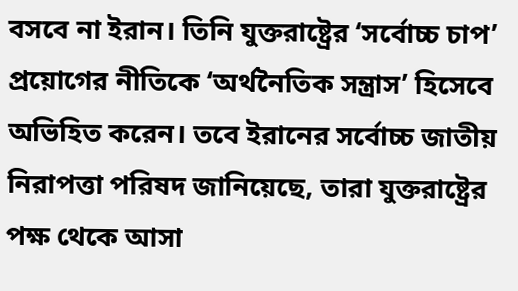বসবে না ইরান। তিনি যুক্তরাষ্ট্রের ‘সর্বোচ্চ চাপ’ প্রয়োগের নীতিকে ‘অর্থনৈতিক সন্ত্রাস’ হিসেবে অভিহিত করেন। তবে ইরানের সর্বোচ্চ জাতীয় নিরাপত্তা পরিষদ জানিয়েছে, তারা যুক্তরাষ্ট্রের পক্ষ থেকে আসা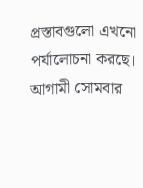প্রস্তাবগুলো এখনো পর্যালোচনা করছে। আগামী সোমবার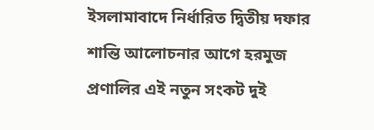ইসলামাবাদে নির্ধারিত দ্বিতীয় দফার শান্তি আলোচনার আগে হরমুজ প্রণালির এই নতুন সংকট দুই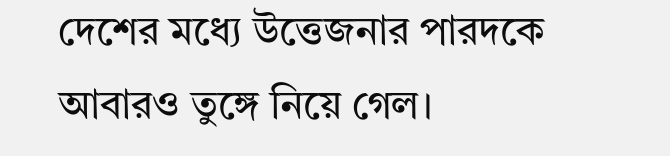দেশের মধ্যে উত্তেজনার পারদকে আবারও তুঙ্গে নিয়ে গেল।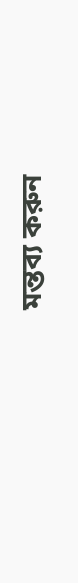মন্তব্য করুন